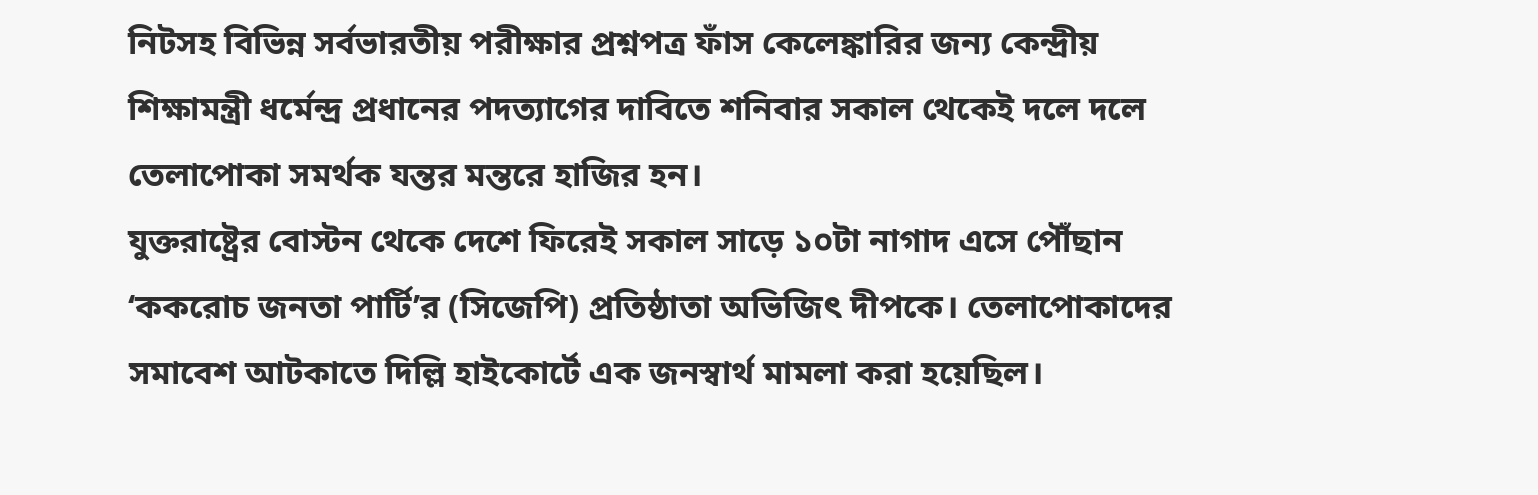নিটসহ বিভিন্ন সর্বভারতীয় পরীক্ষার প্রশ্নপত্র ফাঁস কেলেঙ্কারির জন্য কেন্দ্রীয় শিক্ষামন্ত্রী ধর্মেন্দ্র প্রধানের পদত্যাগের দাবিতে শনিবার সকাল থেকেই দলে দলে তেলাপোকা সমর্থক যন্তর মন্তরে হাজির হন।
যুক্তরাষ্ট্রের বোস্টন থেকে দেশে ফিরেই সকাল সাড়ে ১০টা নাগাদ এসে পৌঁছান ‘ককরোচ জনতা পার্টি’র (সিজেপি) প্রতিষ্ঠাতা অভিজিৎ দীপকে। তেলাপোকাদের সমাবেশ আটকাতে দিল্লি হাইকোর্টে এক জনস্বার্থ মামলা করা হয়েছিল।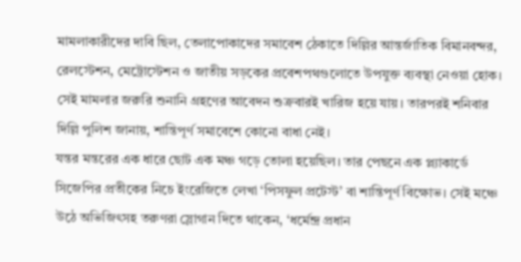মামলাকারীদের দাবি ছিল, তেলাপোকাদের সমাবেশ ঠেকাতে দিল্লির আন্তর্জাতিক বিমানবন্দর, রেলস্টেশন, মেট্রোস্টেশন ও জাতীয় সড়কের প্রবেশপথগুলোতে উপযুক্ত ব্যবস্থা নেওয়া হোক। সেই মামলার জরুরি শুনানি গ্রহণের আবেদন শুক্রবারই খারিজ হয়ে যায়। তারপরই শনিবার দিল্লি পুলিশ জানায়, শান্তিপূর্ণ সমাবেশে কোনো বাধা নেই।
যন্তর মন্তরের এক ধারে ছোট এক মঞ্চ গড়ে তোলা হয়েছিল। তার পেছনে এক প্ল্যাকার্ডে সিজেপির প্রতীকের নিচে ইংরেজিতে লেখা ‘পিসফুল প্রটেস্ট’ বা শান্তিপূর্ণ বিক্ষোভ। সেই মঞ্চে উঠে অভিজিৎসহ তরুণরা স্লোগান দিতে থাকেন, ‘ধর্মেন্দ্র প্রধান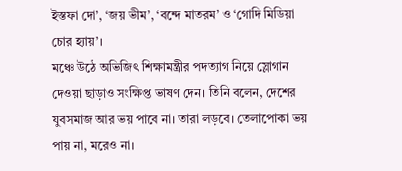ইস্তফা দো’, ‘জয় ভীম’, ‘বন্দে মাতরম’ ও ‘গোদি মিডিয়া চোর হ্যায়’।
মঞ্চে উঠে অভিজিৎ শিক্ষামন্ত্রীর পদত্যাগ নিয়ে স্লোগান দেওয়া ছাড়াও সংক্ষিপ্ত ভাষণ দেন। তিনি বলেন, দেশের যুবসমাজ আর ভয় পাবে না। তারা লড়বে। তেলাপোকা ভয় পায় না, মরেও না।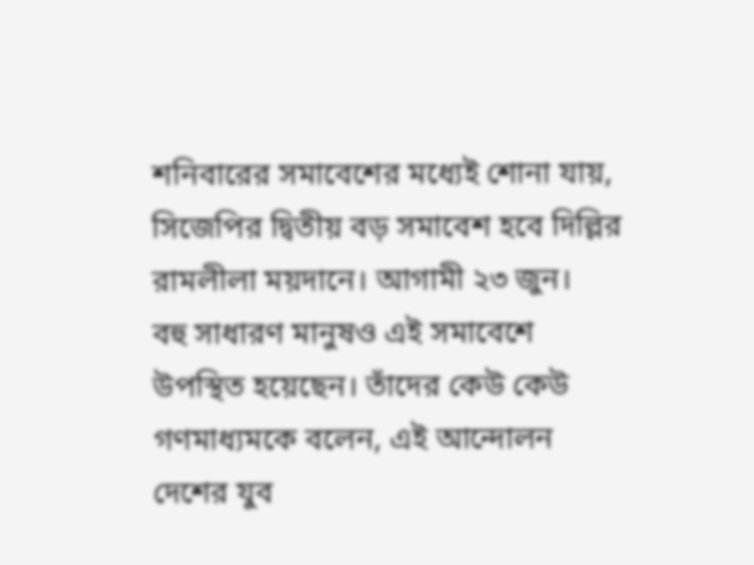শনিবারের সমাবেশের মধ্যেই শোনা যায়, সিজেপির দ্বিতীয় বড় সমাবেশ হবে দিল্লির রামলীলা ময়দানে। আগামী ২৩ জুন।
বহু সাধারণ মানুষও এই সমাবেশে উপস্থিত হয়েছেন। তাঁদের কেউ কেউ গণমাধ্যমকে বলেন, এই আন্দোলন দেশের যুব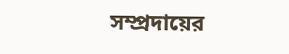সম্প্রদায়ের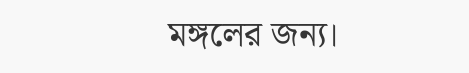মঙ্গলের জন্য।